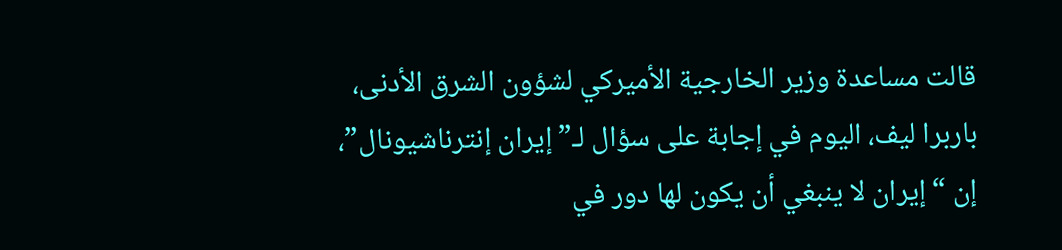قالت مساعدة وزير الخارجية الأميركي لشؤون الشرق الأدنى، باربرا ليف، اليوم في إجابة على سؤال لـ”إيران إنترناشيونال”، إن “إيران لا ينبغي أن يكون لها دور في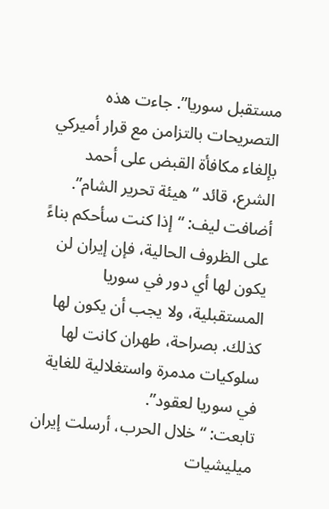مستقبل سوريا”. جاءت هذه التصريحات بالتزامن مع قرار أميركي بإلغاء مكافأة القبض على أحمد الشرع، قائد “هيئة تحرير الشام”.
أضافت ليف: “إذا كنت سأحكم بناءً على الظروف الحالية، فإن إيران لن يكون لها أي دور في سوريا المستقبلية، ولا يجب أن يكون لها كذلك. بصراحة، طهران كانت لها سلوكيات مدمرة واستغلالية للغاية في سوريا لعقود”.
تابعت: “خلال الحرب، أرسلت إيران ميليشيات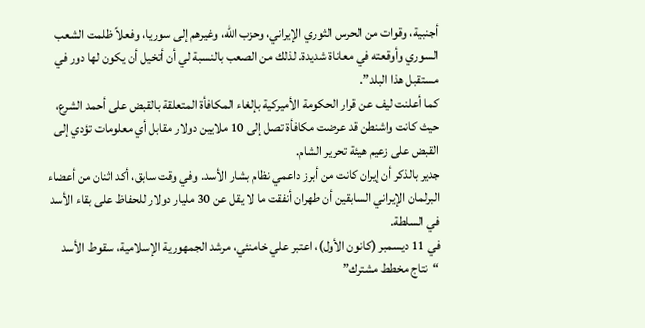أجنبية، وقوات من الحرس الثوري الإيراني، وحزب الله، وغيرهم إلى سوريا، وفعلاً ظلمت الشعب السوري وأوقعته في معاناة شديدة. لذلك من الصعب بالنسبة لي أن أتخيل أن يكون لها دور في مستقبل هذا البلد”.
كما أعلنت ليف عن قرار الحكومة الأميركية بإلغاء المكافأة المتعلقة بالقبض على أحمد الشرع، حيث كانت واشنطن قد عرضت مكافأة تصل إلى 10 ملايين دولار مقابل أي معلومات تؤدي إلى القبض على زعيم هيئة تحرير الشام.
جدير بالذكر أن إيران كانت من أبرز داعمي نظام بشار الأسد. وفي وقت سابق، أكد اثنان من أعضاء البرلمان الإيراني السابقين أن طهران أنفقت ما لا يقل عن 30 مليار دولار للحفاظ على بقاء الأسد في السلطة.
في 11 ديسمبر (كانون الأول)، اعتبر علي خامنئي، مرشد الجمهورية الإسلامية، سقوط الأسد “نتاج مخطط مشترك”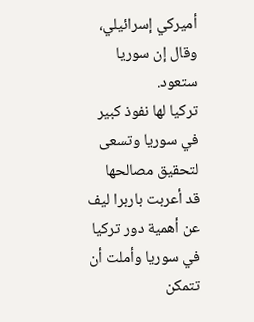أميركي إسرائيلي، وقال إن سوريا ستعود.
تركيا لها نفوذ كبير في سوريا وتسعى لتحقيق مصالحها
قد أعربت باربرا ليف عن أهمية دور تركيا في سوريا وأملت أن تتمكن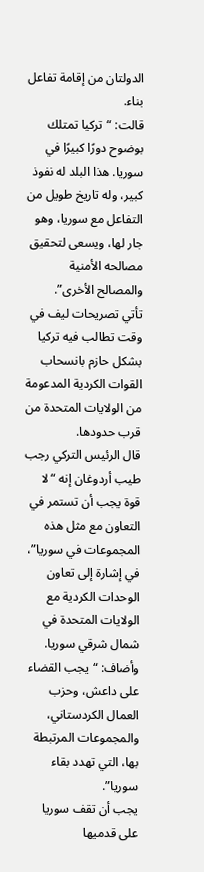الدولتان من إقامة تفاعل بناء.
قالت: “تركيا تمتلك بوضوح دورًا كبيرًا في سوريا. هذا البلد له نفوذ كبير، وله تاريخ طويل من التفاعل مع سوريا، وهو جار لها، ويسعى لتحقيق مصالحه الأمنية والمصالح الأخرى”.
تأتي تصريحات ليف في وقت تطالب فيه تركيا بشكل حازم بانسحاب القوات الكردية المدعومة من الولايات المتحدة من قرب حدودها.
قال الرئيس التركي رجب طيب أردوغان إنه “لا قوة يجب أن تستمر في التعاون مع مثل هذه المجموعات في سوريا”، في إشارة إلى تعاون الوحدات الكردية مع الولايات المتحدة في شمال شرقي سوريا. وأضاف: “يجب القضاء على داعش، وحزب العمال الكردستاني، والمجموعات المرتبطة بها، التي تهدد بقاء سوريا”.
يجب أن تقف سوريا على قدميها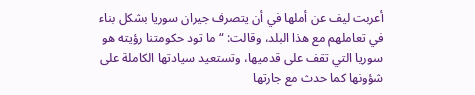أعربت ليف عن أملها في أن يتصرف جيران سوريا بشكل بناء في تعاملهم مع هذا البلد، وقالت: “ما تود حكومتنا رؤيته هو سوريا التي تقف على قدميها، وتستعيد سيادتها الكاملة على شؤونها كما حدث مع جارتها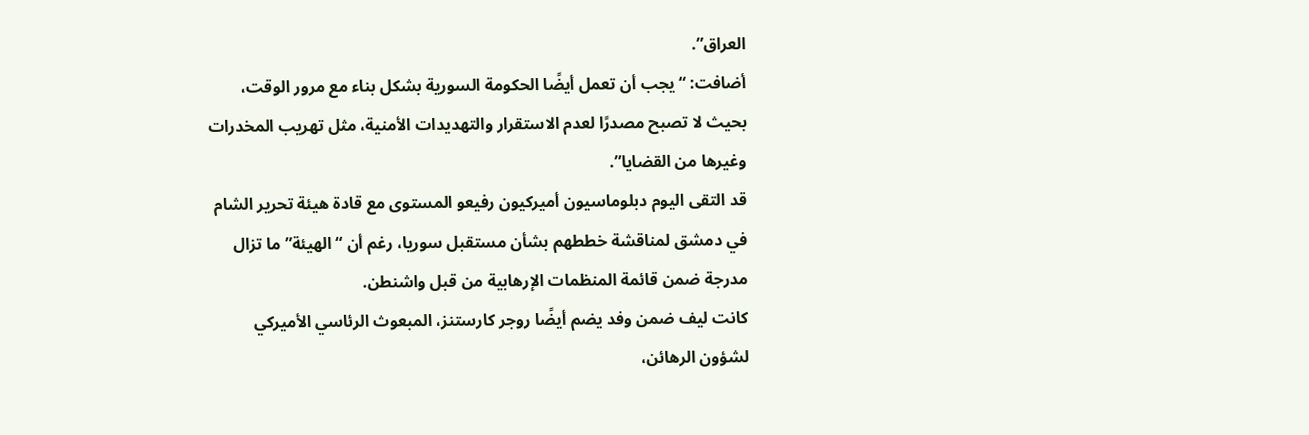العراق”.
أضافت: “يجب أن تعمل أيضًا الحكومة السورية بشكل بناء مع مرور الوقت، بحيث لا تصبح مصدرًا لعدم الاستقرار والتهديدات الأمنية، مثل تهريب المخدرات وغيرها من القضايا”.
قد التقى اليوم دبلوماسيون أميركيون رفيعو المستوى مع قادة هيئة تحرير الشام في دمشق لمناقشة خططهم بشأن مستقبل سوريا، رغم أن “الهيئة” ما تزال مدرجة ضمن قائمة المنظمات الإرهابية من قبل واشنطن.
كانت ليف ضمن وفد يضم أيضًا روجر كارستنز، المبعوث الرئاسي الأميركي لشؤون الرهائن،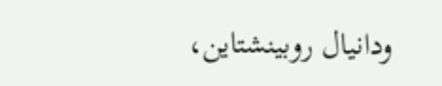ودانيال روبينشتاين،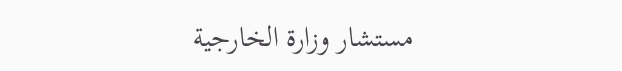مستشار وزارة الخارجية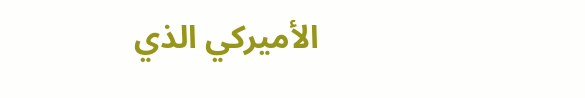الأميركي الذي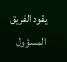يقود الفريق المسؤول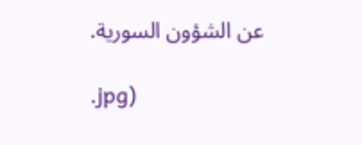عن الشؤون السورية.

.jpg)